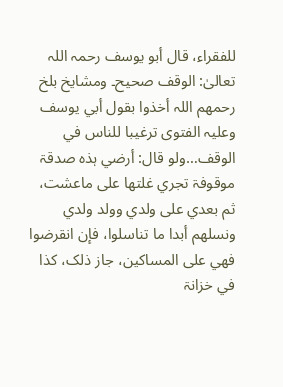للفقراء، قال أبو یوسف رحمہ اللہ تعالیٰ: الوقف صحیح۔ ومشایخ بلخ رحمھم اللہ أخذوا بقول أبي یوسف وعلیہ الفتوی ترغیبا للناس في الوقف…ولو قال: أرضي ہذہ صدقۃ موقوفۃ تجري غلتھا علی ماعشت، ثم بعدي علی ولدي وولد ولدي ونسلھم أبدا ما تناسلوا، فإن انقرضوا فھي علی المساکین، جاز ذلک، کذا في خزانۃ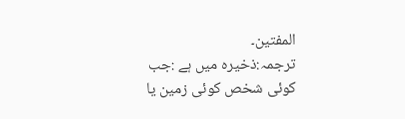المفتین۔
ترجمہ:ذخیرہ میں ہے :جب کوئی شخص کوئی زمین یا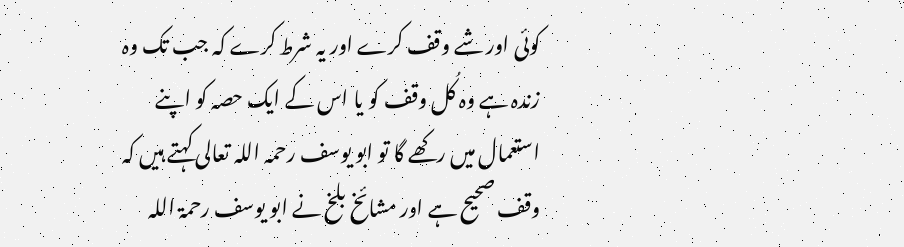کوئی اور شے وقف کرے اور یہ شرط کرے کہ جب تک وہ زندہ ہے وہ کُل وقف کو یا اس کے ایک حصہ کو اپنے استعمال میں رکھے گا تو ابو یوسف رحمہ اللہ تعالی کہتے ہیں کہ وقف صحیح ہے اور مشائخ بلخ نے ابو یوسف رحمۃ اللہ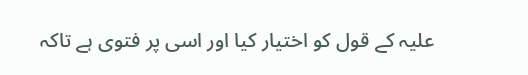علیہ کے قول کو اختیار کیا اور اسی پر فتوی ہے تاکہ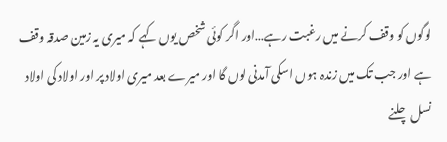لوگوں کو وقف کرنے میں رغبت رہے…اور اگر کوئی شخص یوں کہے کہ میری یہ زمین صدقہ وقف ہے اور جب تک میں زندہ ہوں اسکی آمدنی لوں گا اور میرے بعد میری اولاد پر اور اولاد کی اولاد نسل چلنے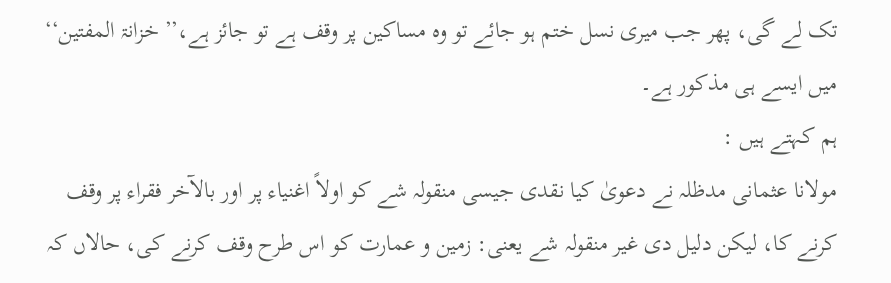تک لے گی، پھر جب میری نسل ختم ہو جائے تو وہ مساکین پر وقف ہے تو جائز ہے،’’ خزانۃ المفتین‘‘ میں ایسے ہی مذکور ہے۔
ہم کہتے ہیں :
مولانا عثمانی مدظلہ نے دعویٰ کیا نقدی جیسی منقولہ شے کو اولاً اغنیاء پر اور بالآخر فقراء پر وقف کرنے کا، لیکن دلیل دی غیر منقولہ شے یعنی: زمین و عمارت کو اس طرح وقف کرنے کی، حالاں کہ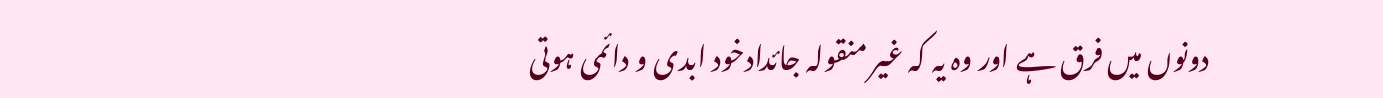دونوں میں فرق ہے اور وہ یہ کہ غیر منقولہ جائدادخود ابدی و دائمی ہوتی